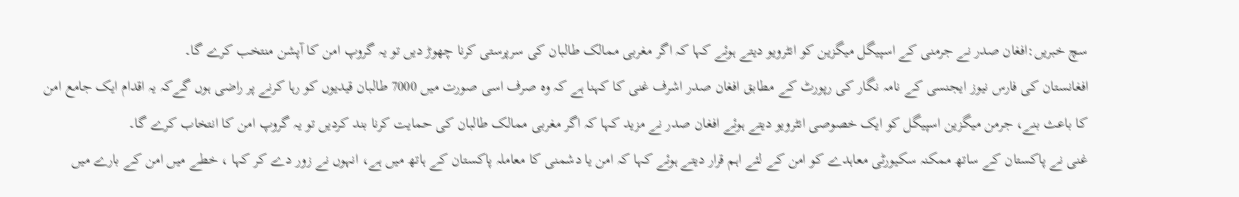سچ خبریں:افغان صدر نے جرمنی کے اسپیگل میگزین کو انٹرویو دیتے ہوئے کہا کہ اگر مغربی ممالک طالبان کی سرپرستی کرنا چھوڑ دیں تو یہ گروپ امن کا آپشن منتخب کرے گا۔
افغانستان کی فارس نیوز ایجنسی کے نامہ نگار کی رپورٹ کے مطابق افغان صدر اشرف غنی کا کہنا ہے کہ وہ صرف اسی صورت میں 7000 طالبان قیدیوں کو رہا کرنے پر راضی ہوں گےکہ یہ اقدام ایک جامع امن کا باعث بنے، جرمن میگزین اسپیگل کو ایک خصوصی انٹرویو دیتے ہوئے افغان صدر نے مزید کہا کہ اگر مغربی ممالک طالبان کی حمایت کرنا بند کردیں تو یہ گروپ امن کا انتخاب کرے گا۔
غنی نے پاکستان کے ساتھ ممکنہ سکیورٹی معاہدے کو امن کے لئے اہم قرار دیتے ہوئے کہا کہ امن یا دشمنی کا معاملہ پاکستان کے ہاتھ میں ہے، انہوں نے زور دے کر کہا ، خطے میں امن کے بارے میں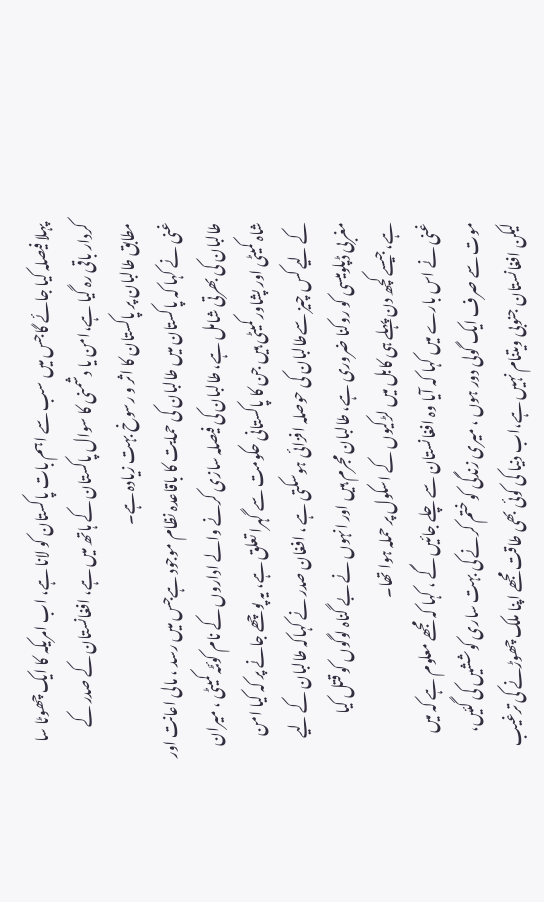پہلا فیصلہ کیا جائے گاجس میں سب سے اہم بات پاکستان کو لانا ہے، اب امریکہ کا ایک چھوٹا سا کردار باقی رہ گیا ہے،امن یا دشمنی کا سوال پاکستان کے ہاتھ میں ہے، افغانستان کے صدر کے مطابق طالبان پر پاکستان کا اثر و رسوخ بہت زیادہ ہے۔
غنی نے کہا کہ پاکستان میں طالبان کی حمایت کا باقاعدہ نظام موجود ہےجس میں رسد ، مالی اعانت اور طالبان کی بھرتی شامل ہے، طالبان کی فیصلہ سازی کرنے والے اداروں کے نام کوئٹہ کمیٹی ، میران شاہ کمیٹی اور پشاور کمیٹی ہیں جن کا پاکستانی حکومت سے گہرا تعلق ہے، یہ پوچھے جانے پر کہ کیا امن کے لیے کس چیز سےطالبان کی حوصلہ افزائی ہوسکتی ہے ، افغان صدر نے کہاکہ طالبان کے لیے مغربی ڈپلومیسی کو روکنا ضروری ہے، طالبان مجرم ہیں اور انہوں نے بے گناہ لوگوں کو قتل کیا ہے،جیسے کچھ دن پہلے ہی کابل میں لڑکیوں کے اسکول پر حملہ ہوا تھا۔
غنی نے اس بارے میں کہا کہ آیا وہ افغانستان سے چلے جائیں گے ، کہا کہ مجھے معلوم ہے کہ میں موت سے صرف ایک گولی دور ہوں ، میری زندگی کو ختم کرنے کی بہت ساری کوششیں کی گئیں، لیکن افغانستان جنوبی ویتنام نہیں ہے،اب دنیا کی کوئی بھی طاقت مجھے اپنا ملک چھوڑنے کی ترغیب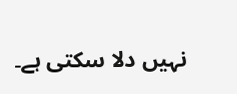نہیں دلا سکتی ہے۔